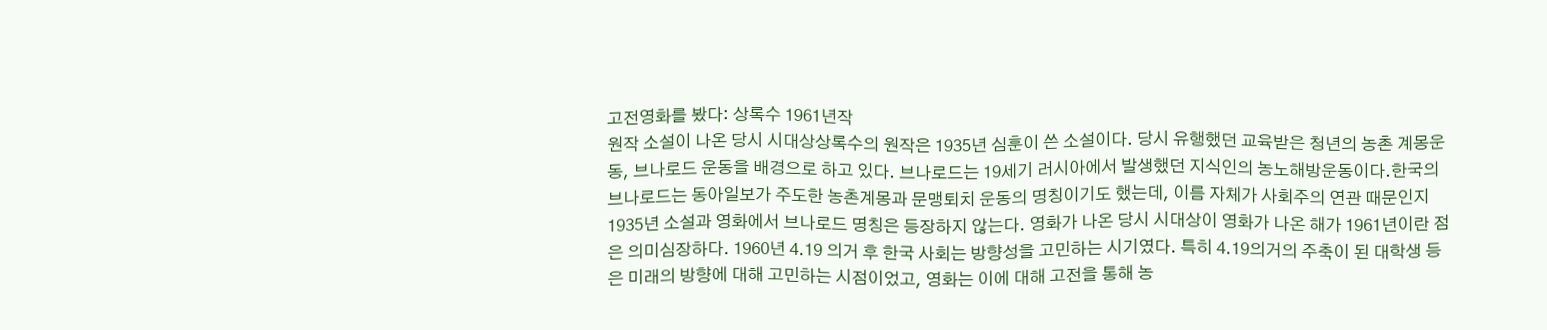고전영화를 봤다: 상록수 1961년작
원작 소설이 나온 당시 시대상상록수의 원작은 1935년 심훈이 쓴 소설이다. 당시 유행했던 교육받은 청년의 농촌 계몽운동, 브나로드 운동을 배경으로 하고 있다. 브나로드는 19세기 러시아에서 발생했던 지식인의 농노해방운동이다.한국의 브나로드는 동아일보가 주도한 농촌계몽과 문맹퇴치 운동의 명칭이기도 했는데, 이름 자체가 사회주의 연관 때문인지 1935년 소설과 영화에서 브나로드 명칭은 등장하지 않는다. 영화가 나온 당시 시대상이 영화가 나온 해가 1961년이란 점은 의미심장하다. 1960년 4.19 의거 후 한국 사회는 방향성을 고민하는 시기였다. 특히 4.19의거의 주축이 된 대학생 등은 미래의 방향에 대해 고민하는 시점이었고, 영화는 이에 대해 고전을 통해 농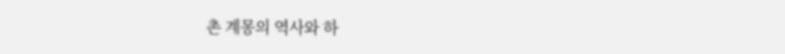촌 계몽의 역사와 하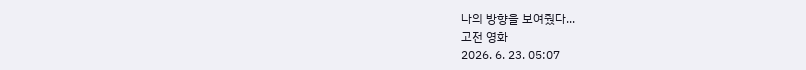나의 방향을 보여줬다...
고전 영화
2026. 6. 23. 05:07